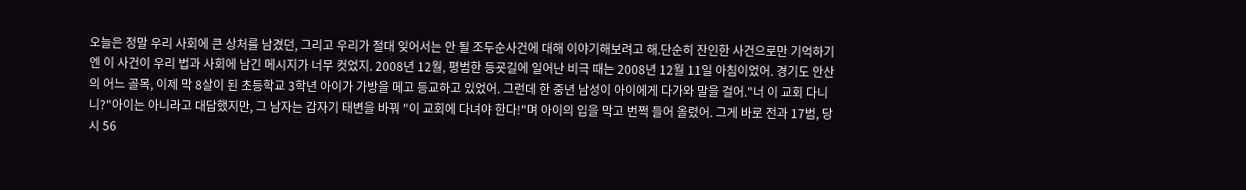오늘은 정말 우리 사회에 큰 상처를 남겼던, 그리고 우리가 절대 잊어서는 안 될 조두순사건에 대해 이야기해보려고 해.단순히 잔인한 사건으로만 기억하기엔 이 사건이 우리 법과 사회에 남긴 메시지가 너무 컷었지. 2008년 12월, 평범한 등굣길에 일어난 비극 때는 2008년 12월 11일 아침이었어. 경기도 안산의 어느 골목, 이제 막 8살이 된 초등학교 3학년 아이가 가방을 메고 등교하고 있었어. 그런데 한 중년 남성이 아이에게 다가와 말을 걸어."너 이 교회 다니니?"아이는 아니라고 대답했지만, 그 남자는 갑자기 태변을 바꿔 "이 교회에 다녀야 한다!"며 아이의 입을 막고 번쩍 들어 올렸어. 그게 바로 전과 17범, 당시 56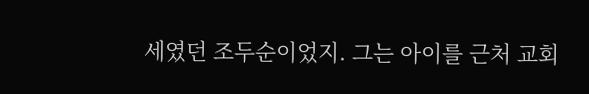세였던 조두순이었지. 그는 아이를 근처 교회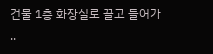건물 1층 화장실로 끌고 들어가 ..